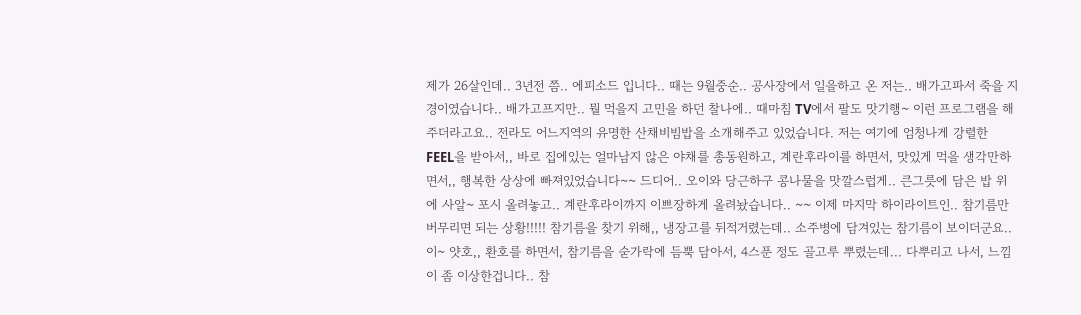제가 26살인데.. 3년전 쯤.. 에피소드 입니다.. 때는 9월중순.. 공사장에서 일을하고 온 저는.. 배가고파서 죽을 지경이였습니다.. 배가고프지만.. 뭘 먹을지 고민을 하던 찰나에.. 때마침 TV에서 팔도 맛기행~ 이런 프로그램을 해주더라고요.. 전라도 어느지역의 유명한 산채비빔밥을 소개해주고 있었습니다. 저는 여기에 엄청나게 강렬한 FEEL을 받아서,, 바로 집에있는 얼마남지 않은 야채를 총동원하고, 계란후라이를 하면서, 맛있게 먹을 생각만하면서,, 행복한 상상에 빠져있었습니다~~ 드디어.. 오이와 당근하구 콩나물을 맛깔스럽게.. 큰그릇에 담은 밥 위에 사알~ 포시 올려놓고.. 계란후라이까지 이쁘장하게 올려놨습니다.. ~~ 이제 마지막 하이라이트인.. 참기름만 버무리면 되는 상황!!!!! 참기름을 찾기 위해,, 냉장고를 뒤적거렸는데.. 소주병에 담겨있는 참기름이 보이더군요.. 이~ 얏호,, 환호를 하면서, 참기름을 숟가락에 듬뿍 담아서, 4스푼 정도 골고루 뿌렸는데... 다뿌리고 나서, 느낌이 좀 이상한겁니다.. 참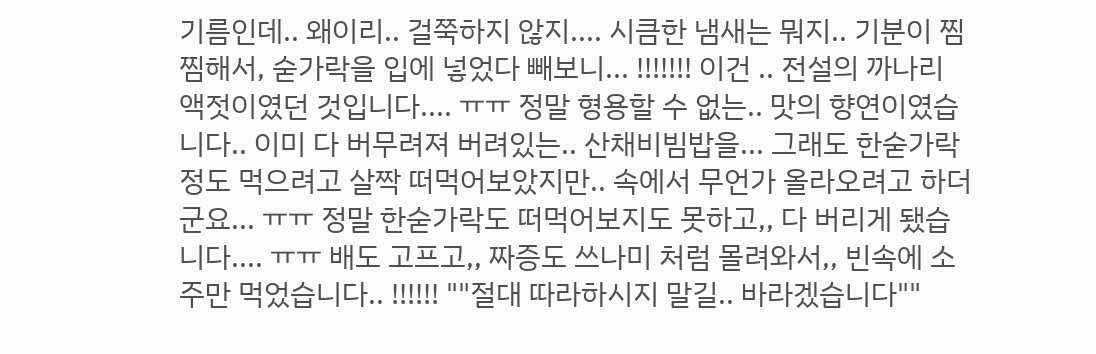기름인데.. 왜이리.. 걸쭉하지 않지.... 시큼한 냄새는 뭐지.. 기분이 찜찜해서, 숟가락을 입에 넣었다 빼보니... !!!!!!! 이건 .. 전설의 까나리 액젓이였던 것입니다.... ㅠㅠ 정말 형용할 수 없는.. 맛의 향연이였습니다.. 이미 다 버무려져 버려있는.. 산채비빔밥을... 그래도 한숟가락정도 먹으려고 살짝 떠먹어보았지만.. 속에서 무언가 올라오려고 하더군요... ㅠㅠ 정말 한숟가락도 떠먹어보지도 못하고,, 다 버리게 됐습니다.... ㅠㅠ 배도 고프고,, 짜증도 쓰나미 처럼 몰려와서,, 빈속에 소주만 먹었습니다.. !!!!!! ""절대 따라하시지 말길.. 바라겠습니다""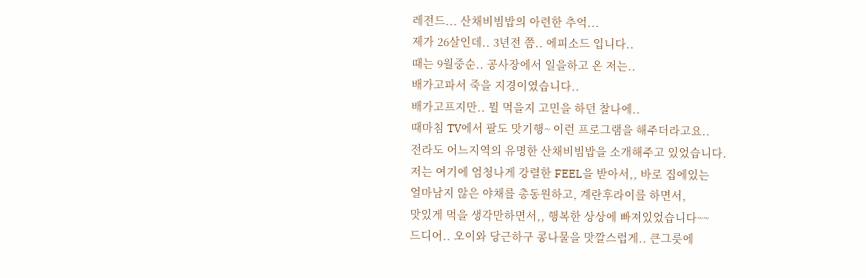레전드... 산채비빔밥의 아련한 추억...
제가 26살인데.. 3년전 쯤.. 에피소드 입니다..
때는 9월중순.. 공사장에서 일을하고 온 저는..
배가고파서 죽을 지경이였습니다..
배가고프지만.. 뭘 먹을지 고민을 하던 찰나에..
때마침 TV에서 팔도 맛기행~ 이런 프로그램을 해주더라고요..
전라도 어느지역의 유명한 산채비빔밥을 소개해주고 있었습니다.
저는 여기에 엄청나게 강렬한 FEEL을 받아서,, 바로 집에있는
얼마남지 않은 야채를 총동원하고, 계란후라이를 하면서,
맛있게 먹을 생각만하면서,, 행복한 상상에 빠져있었습니다~~
드디어.. 오이와 당근하구 콩나물을 맛깔스럽게.. 큰그릇에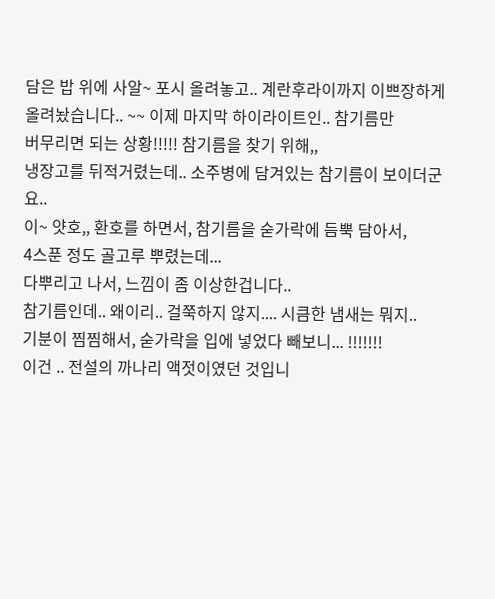담은 밥 위에 사알~ 포시 올려놓고.. 계란후라이까지 이쁘장하게
올려놨습니다.. ~~ 이제 마지막 하이라이트인.. 참기름만
버무리면 되는 상황!!!!! 참기름을 찾기 위해,,
냉장고를 뒤적거렸는데.. 소주병에 담겨있는 참기름이 보이더군요..
이~ 얏호,, 환호를 하면서, 참기름을 숟가락에 듬뿍 담아서,
4스푼 정도 골고루 뿌렸는데...
다뿌리고 나서, 느낌이 좀 이상한겁니다..
참기름인데.. 왜이리.. 걸쭉하지 않지.... 시큼한 냄새는 뭐지..
기분이 찜찜해서, 숟가락을 입에 넣었다 빼보니... !!!!!!!
이건 .. 전설의 까나리 액젓이였던 것입니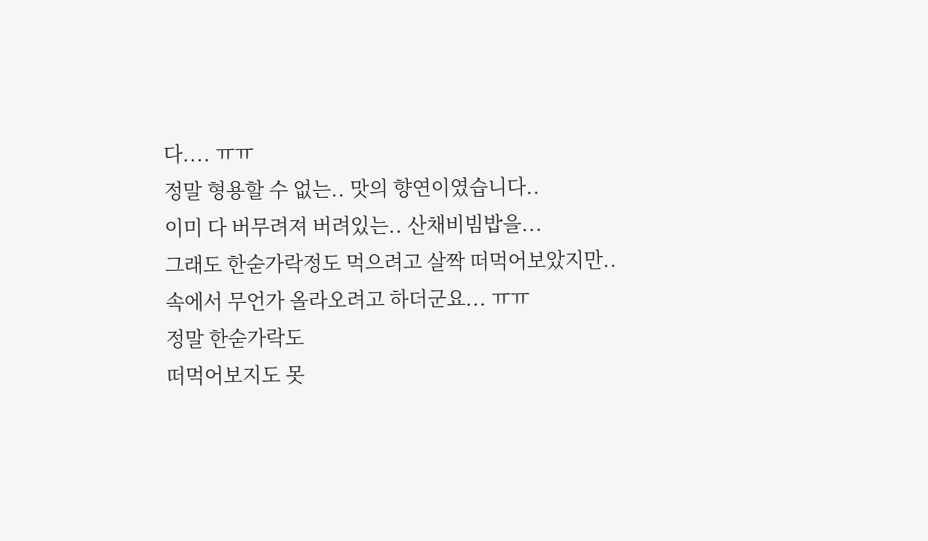다.... ㅠㅠ
정말 형용할 수 없는.. 맛의 향연이였습니다..
이미 다 버무려져 버려있는.. 산채비빔밥을...
그래도 한숟가락정도 먹으려고 살짝 떠먹어보았지만..
속에서 무언가 올라오려고 하더군요... ㅠㅠ
정말 한숟가락도
떠먹어보지도 못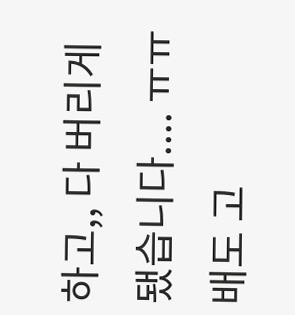하고,, 다 버리게 됐습니다.... ㅠㅠ
배도 고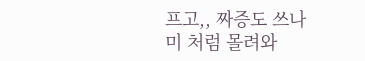프고,, 짜증도 쓰나미 처럼 몰려와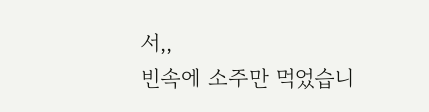서,,
빈속에 소주만 먹었습니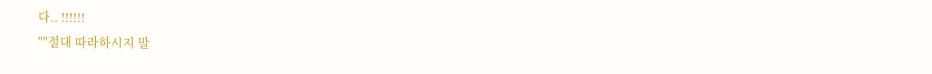다.. !!!!!!
""절대 따라하시지 말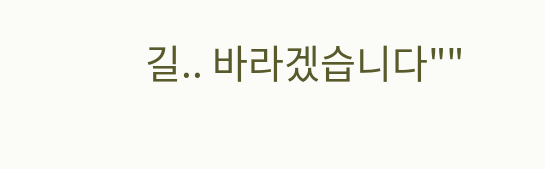길.. 바라겠습니다""